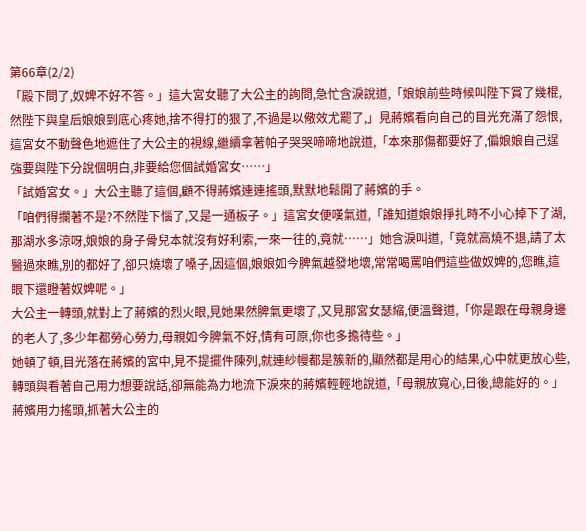第66章(2/2)
「殿下問了,奴婢不好不答。」這大宮女聽了大公主的詢問,急忙含淚說道,「娘娘前些時候叫陛下賞了幾棍,然陛下與皇后娘娘到底心疼她,捨不得打的狠了,不過是以儆效尤罷了,」見蔣嬪看向自己的目光充滿了怨恨,這宮女不動聲色地遮住了大公主的視線,繼續拿著帕子哭哭啼啼地說道,「本來那傷都要好了,偏娘娘自己逞強要與陛下分說個明白,非要給您個試婚宮女……」
「試婚宮女。」大公主聽了這個,顧不得蔣嬪連連搖頭,默默地鬆開了蔣嬪的手。
「咱們得攔著不是?不然陛下惱了,又是一通板子。」這宮女便嘆氣道,「誰知道娘娘掙扎時不小心掉下了湖,那湖水多涼呀,娘娘的身子骨兒本就沒有好利索,一來一往的,竟就……」她含淚叫道,「竟就高燒不退,請了太醫過來瞧,別的都好了,卻只燒壞了嗓子,因這個,娘娘如今脾氣越發地壞,常常喝罵咱們這些做奴婢的,您瞧,這眼下還瞪著奴婢呢。」
大公主一轉頭,就對上了蔣嬪的烈火眼,見她果然脾氣更壞了,又見那宮女瑟縮,便溫聲道,「你是跟在母親身邊的老人了,多少年都勞心勞力,母親如今脾氣不好,情有可原,你也多擔待些。」
她頓了頓,目光落在蔣嬪的宮中,見不提擺件陳列,就連紗幔都是簇新的,顯然都是用心的結果,心中就更放心些,轉頭與看著自己用力想要說話,卻無能為力地流下淚來的蔣嬪輕輕地說道,「母親放寬心,日後,總能好的。」
蔣嬪用力搖頭,抓著大公主的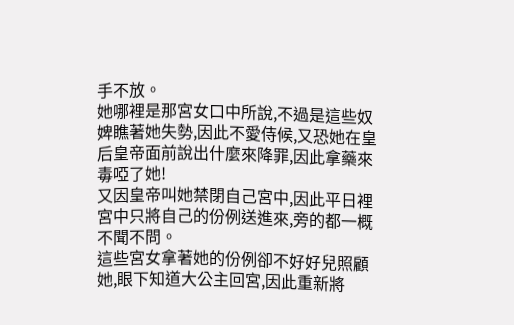手不放。
她哪裡是那宮女口中所說,不過是這些奴婢瞧著她失勢,因此不愛侍候,又恐她在皇后皇帝面前說出什麼來降罪,因此拿藥來毒啞了她!
又因皇帝叫她禁閉自己宮中,因此平日裡宮中只將自己的份例送進來,旁的都一概不聞不問。
這些宮女拿著她的份例卻不好好兒照顧她,眼下知道大公主回宮,因此重新將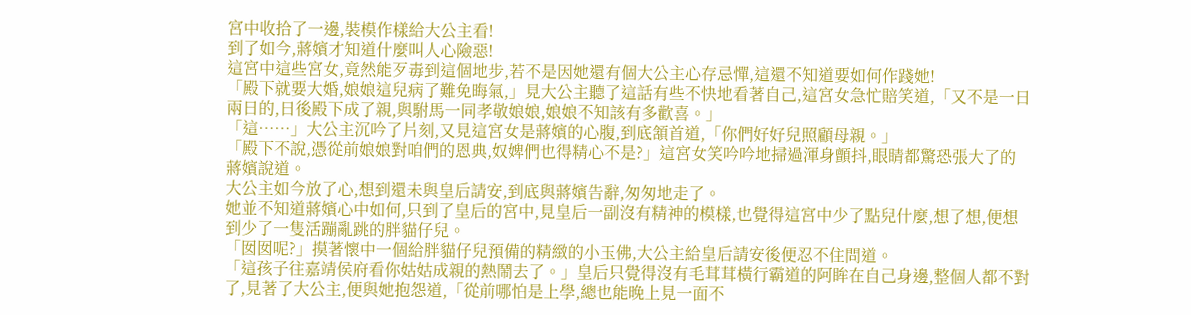宮中收拾了一邊,裝模作樣給大公主看!
到了如今,蔣嬪才知道什麼叫人心險惡!
這宮中這些宮女,竟然能歹毒到這個地步,若不是因她還有個大公主心存忌憚,這還不知道要如何作踐她!
「殿下就要大婚,娘娘這兒病了難免晦氣,」見大公主聽了這話有些不快地看著自己,這宮女急忙賠笑道,「又不是一日兩日的,日後殿下成了親,與駙馬一同孝敬娘娘,娘娘不知該有多歡喜。」
「這……」大公主沉吟了片刻,又見這宮女是蔣嬪的心腹,到底頷首道,「你們好好兒照顧母親。」
「殿下不說,憑從前娘娘對咱們的恩典,奴婢們也得精心不是?」這宮女笑吟吟地掃過渾身顫抖,眼睛都驚恐張大了的蔣嬪說道。
大公主如今放了心,想到還未與皇后請安,到底與蔣嬪告辭,匆匆地走了。
她並不知道蔣嬪心中如何,只到了皇后的宮中,見皇后一副沒有精神的模樣,也覺得這宮中少了點兒什麼,想了想,便想到少了一隻活蹦亂跳的胖貓仔兒。
「囡囡呢?」摸著懷中一個給胖貓仔兒預備的精緻的小玉佛,大公主給皇后請安後便忍不住問道。
「這孩子往嘉靖侯府看你姑姑成親的熱鬧去了。」皇后只覺得沒有毛茸茸橫行霸道的阿眸在自己身邊,整個人都不對了,見著了大公主,便與她抱怨道,「從前哪怕是上學,總也能晚上見一面不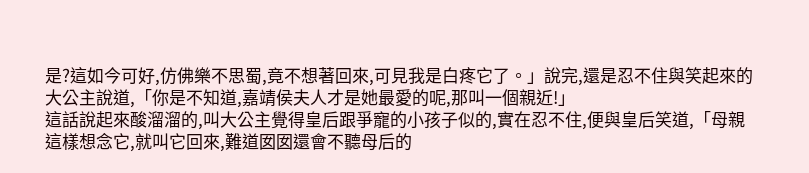是?這如今可好,仿佛樂不思蜀,竟不想著回來,可見我是白疼它了。」說完,還是忍不住與笑起來的大公主說道,「你是不知道,嘉靖侯夫人才是她最愛的呢,那叫一個親近!」
這話說起來酸溜溜的,叫大公主覺得皇后跟爭寵的小孩子似的,實在忍不住,便與皇后笑道,「母親這樣想念它,就叫它回來,難道囡囡還會不聽母后的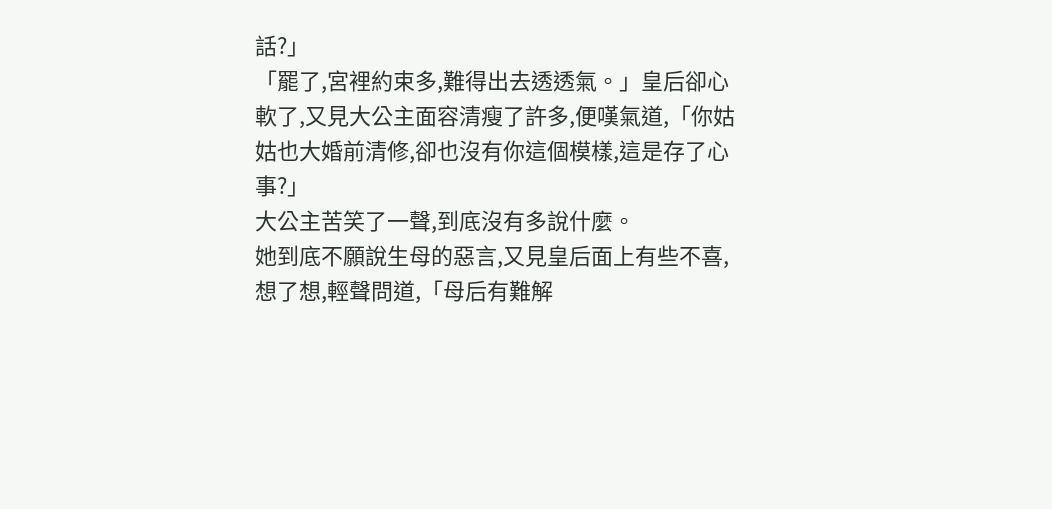話?」
「罷了,宮裡約束多,難得出去透透氣。」皇后卻心軟了,又見大公主面容清瘦了許多,便嘆氣道,「你姑姑也大婚前清修,卻也沒有你這個模樣,這是存了心事?」
大公主苦笑了一聲,到底沒有多說什麼。
她到底不願說生母的惡言,又見皇后面上有些不喜,想了想,輕聲問道,「母后有難解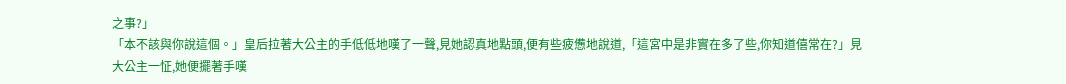之事?」
「本不該與你說這個。」皇后拉著大公主的手低低地嘆了一聲,見她認真地點頭,便有些疲憊地說道,「這宮中是非實在多了些,你知道僖常在?」見大公主一怔,她便擺著手嘆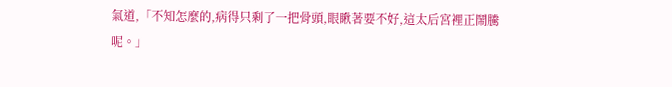氣道,「不知怎麼的,病得只剩了一把骨頭,眼瞅著要不好,這太后宮裡正鬧騰呢。」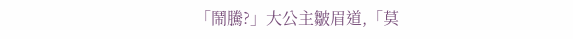「鬧騰?」大公主皺眉道,「莫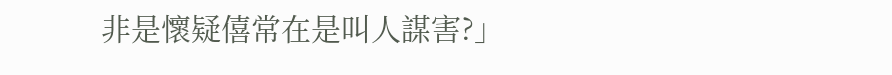非是懷疑僖常在是叫人謀害?」